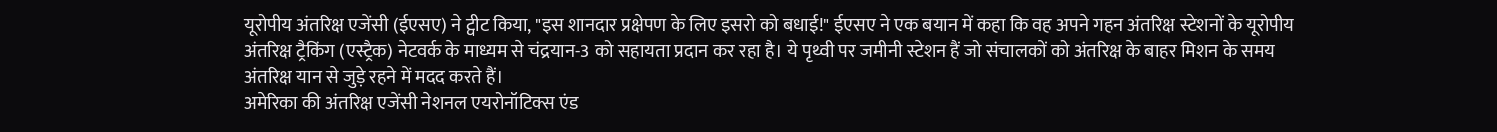यूरोपीय अंतरिक्ष एजेंसी (ईएसए) ने ट्वीट किया, "इस शानदार प्रक्षेपण के लिए इसरो को बधाई!" ईएसए ने एक बयान में कहा कि वह अपने गहन अंतरिक्ष स्टेशनों के यूरोपीय अंतरिक्ष ट्रैकिंग (एस्ट्रैक) नेटवर्क के माध्यम से चंद्रयान-3 को सहायता प्रदान कर रहा है। ये पृथ्वी पर जमीनी स्टेशन हैं जो संचालकों को अंतरिक्ष के बाहर मिशन के समय अंतरिक्ष यान से जुड़े रहने में मदद करते हैं।
अमेरिका की अंतरिक्ष एजेंसी नेशनल एयरोनॉटिक्स एंड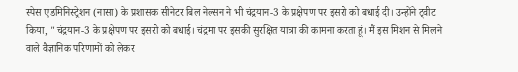स्पेस एडमिनिस्ट्रेशन (नासा) के प्रशासक सीनेटर बिल नेल्सन ने भी चंद्रयान-3 के प्रक्षेपण पर इसरो को बधाई दी। उन्होंने ट्वीट किया, "चंद्रयान-3 के प्रक्षेपण पर इसरो को बधाई। चंद्रमा पर इसकी सुरक्षित यात्रा की कामना करता हूं। मैं इस मिशन से मिलने वाले वैज्ञानिक परिणामों को लेकर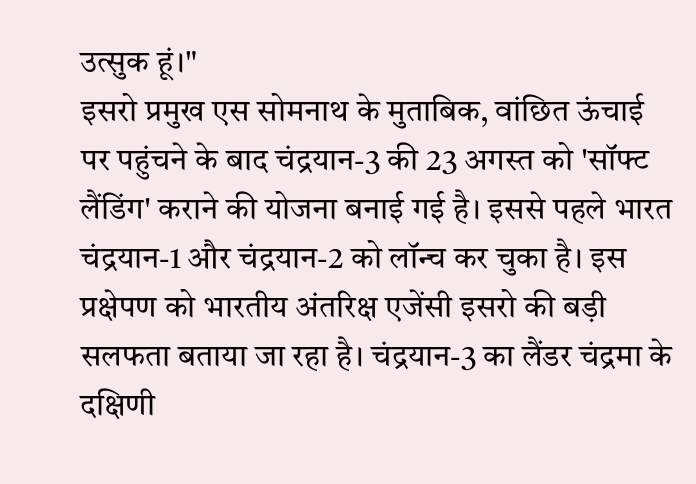उत्सुक हूं।"
इसरो प्रमुख एस सोमनाथ के मुताबिक, वांछित ऊंचाई पर पहुंचने के बाद चंद्रयान-3 की 23 अगस्त को 'सॉफ्ट लैंडिंग' कराने की योजना बनाई गई है। इससे पहले भारत चंद्रयान-1 और चंद्रयान-2 को लॉन्च कर चुका है। इस प्रक्षेपण को भारतीय अंतरिक्ष एजेंसी इसरो की बड़ी सलफता बताया जा रहा है। चंद्रयान-3 का लैंडर चंद्रमा के दक्षिणी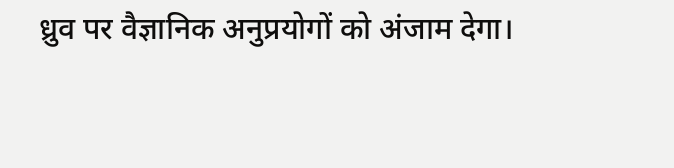ध्रुव पर वैज्ञानिक अनुप्रयोगों को अंजाम देगा।